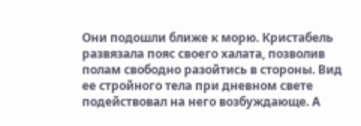Они подошли ближе к морю. Кристабель развязала пояс своего халата, позволив полам свободно разойтись в стороны. Вид ее стройного тела при дневном свете подействовал на него возбуждающе. А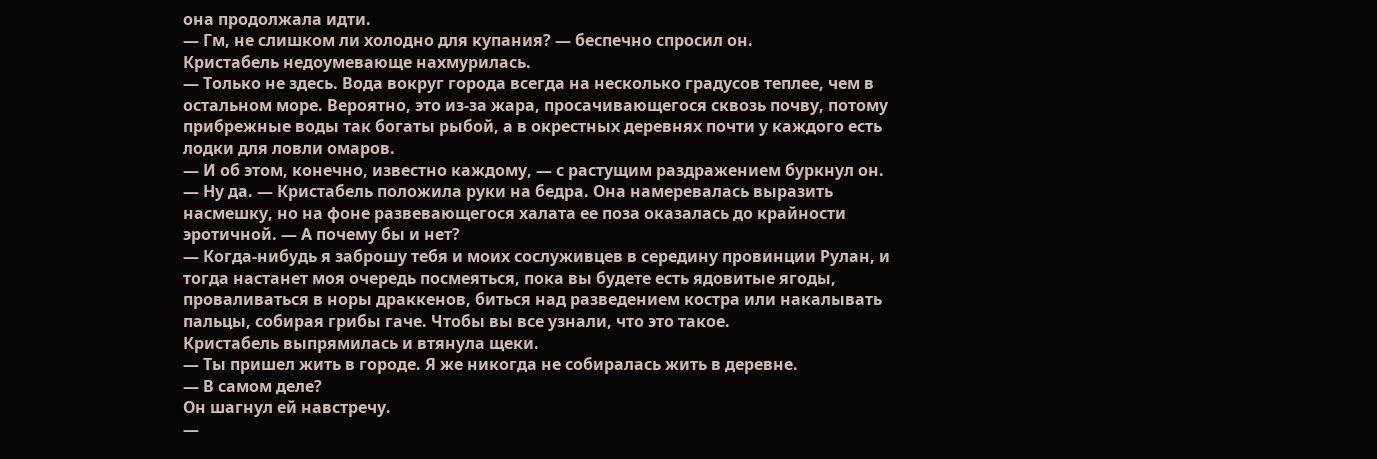она продолжала идти.
— Гм, не слишком ли холодно для купания? — беспечно спросил он.
Кристабель недоумевающе нахмурилась.
— Только не здесь. Вода вокруг города всегда на несколько градусов теплее, чем в остальном море. Вероятно, это из-за жара, просачивающегося сквозь почву, потому прибрежные воды так богаты рыбой, а в окрестных деревнях почти у каждого есть лодки для ловли омаров.
— И об этом, конечно, известно каждому, — с растущим раздражением буркнул он.
— Ну да. — Кристабель положила руки на бедра. Она намеревалась выразить насмешку, но на фоне развевающегося халата ее поза оказалась до крайности эротичной. — А почему бы и нет?
— Когда-нибудь я заброшу тебя и моих сослуживцев в середину провинции Рулан, и тогда настанет моя очередь посмеяться, пока вы будете есть ядовитые ягоды, проваливаться в норы драккенов, биться над разведением костра или накалывать пальцы, собирая грибы гаче. Чтобы вы все узнали, что это такое.
Кристабель выпрямилась и втянула щеки.
— Ты пришел жить в городе. Я же никогда не собиралась жить в деревне.
— В самом деле?
Он шагнул ей навстречу.
—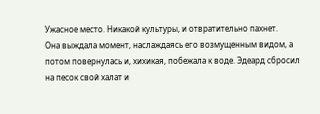Ужасное место. Никакой культуры, и отвратительно пахнет.
Она выждала момент, наслаждаясь его возмущенным видом, а потом повернулась и, хихикая, побежала к воде. Эдеард сбросил на песок свой халат и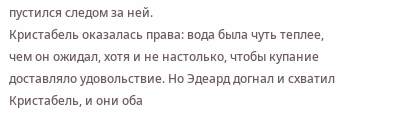пустился следом за ней.
Кристабель оказалась права: вода была чуть теплее, чем он ожидал, хотя и не настолько, чтобы купание доставляло удовольствие. Но Эдеард догнал и схватил Кристабель, и они оба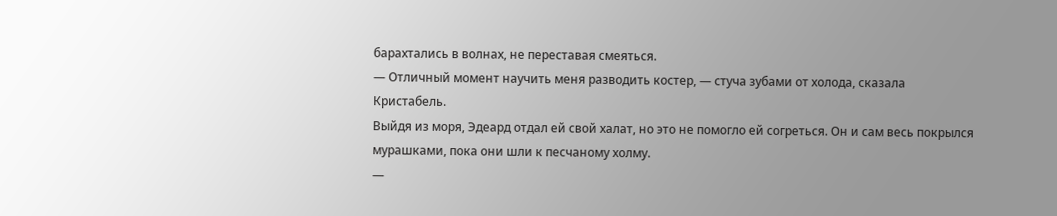барахтались в волнах, не переставая смеяться.
— Отличный момент научить меня разводить костер, — стуча зубами от холода, сказала Кристабель.
Выйдя из моря, Эдеард отдал ей свой халат, но это не помогло ей согреться. Он и сам весь покрылся мурашками, пока они шли к песчаному холму.
—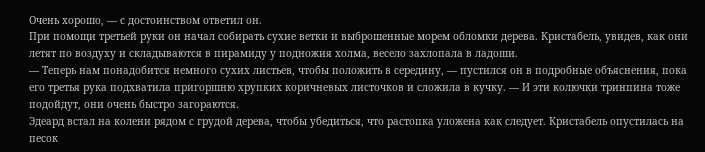Очень хорошо, — с достоинством ответил он.
При помощи третьей руки он начал собирать сухие ветки и выброшенные морем обломки дерева. Кристабель, увидев, как они летят по воздуху и складываются в пирамиду у подножия холма, весело захлопала в ладоши.
— Теперь нам понадобится немного сухих листьев, чтобы положить в середину, — пустился он в подробные объяснения, пока его третья рука подхватила пригоршню хрупких коричневых листочков и сложила в кучку. — И эти колючки тринпина тоже подойдут, они очень быстро загораются.
Эдеард встал на колени рядом с грудой дерева, чтобы убедиться, что растопка уложена как следует. Кристабель опустилась на песок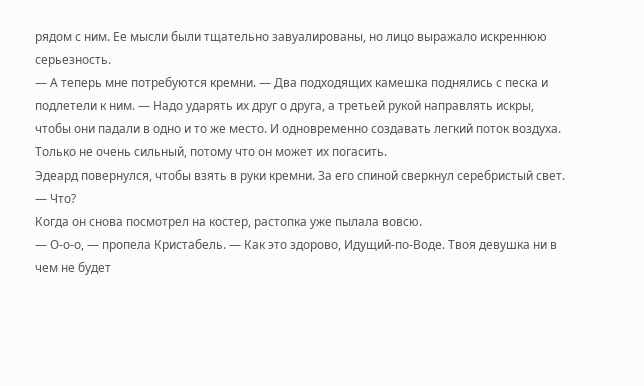рядом с ним. Ее мысли были тщательно завуалированы, но лицо выражало искреннюю серьезность.
— А теперь мне потребуются кремни. — Два подходящих камешка поднялись с песка и подлетели к ним. — Надо ударять их друг о друга, а третьей рукой направлять искры, чтобы они падали в одно и то же место. И одновременно создавать легкий поток воздуха. Только не очень сильный, потому что он может их погасить.
Эдеард повернулся, чтобы взять в руки кремни. За его спиной сверкнул серебристый свет.
— Что?
Когда он снова посмотрел на костер, растопка уже пылала вовсю.
— О-о-о, — пропела Кристабель. — Как это здорово, Идущий-по-Воде. Твоя девушка ни в чем не будет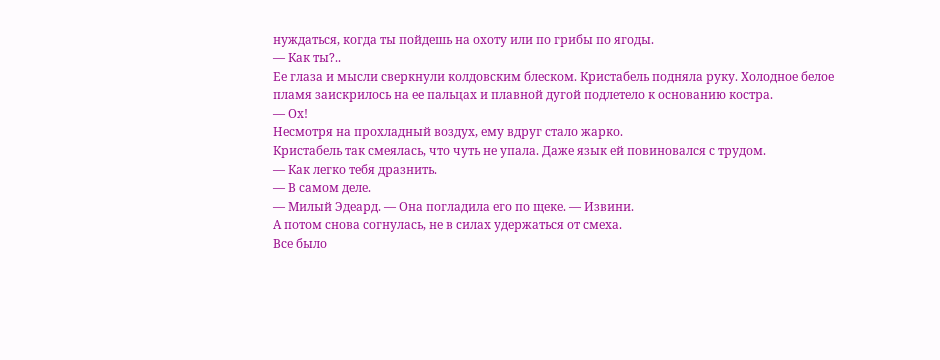нуждаться, когда ты пойдешь на охоту или по грибы по ягоды.
— Как ты?..
Ее глаза и мысли сверкнули колдовским блеском. Кристабель подняла руку. Холодное белое пламя заискрилось на ее пальцах и плавной дугой подлетело к основанию костра.
— Ох!
Несмотря на прохладный воздух, ему вдруг стало жарко.
Кристабель так смеялась, что чуть не упала. Даже язык ей повиновался с трудом.
— Как легко тебя дразнить.
— В самом деле.
— Милый Эдеард. — Она погладила его по щеке. — Извини.
А потом снова согнулась, не в силах удержаться от смеха.
Все было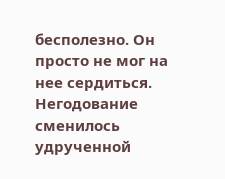бесполезно. Он просто не мог на нее сердиться. Негодование сменилось удрученной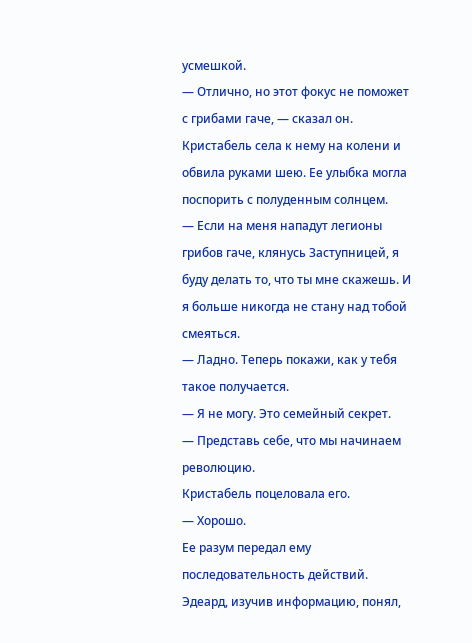усмешкой.
— Отлично, но этот фокус не поможет с грибами гаче, — сказал он.
Кристабель села к нему на колени и обвила руками шею. Ее улыбка могла поспорить с полуденным солнцем.
— Если на меня нападут легионы грибов гаче, клянусь Заступницей, я буду делать то, что ты мне скажешь. И я больше никогда не стану над тобой смеяться.
— Ладно. Теперь покажи, как у тебя такое получается.
— Я не могу. Это семейный секрет.
— Представь себе, что мы начинаем революцию.
Кристабель поцеловала его.
— Хорошо.
Ее разум передал ему последовательность действий.
Эдеард, изучив информацию, понял,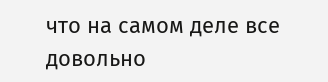что на самом деле все довольно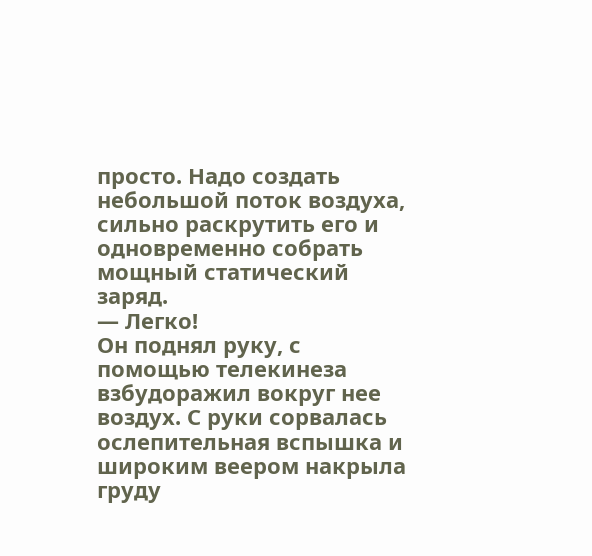просто. Надо создать небольшой поток воздуха, сильно раскрутить его и одновременно собрать мощный статический заряд.
— Легко!
Он поднял руку, с помощью телекинеза взбудоражил вокруг нее воздух. С руки сорвалась ослепительная вспышка и широким веером накрыла груду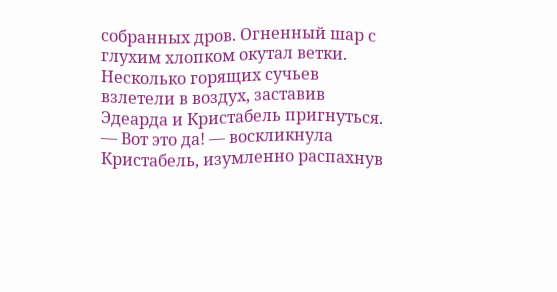собранных дров. Огненный шар с глухим хлопком окутал ветки. Несколько горящих сучьев взлетели в воздух, заставив Эдеарда и Кристабель пригнуться.
— Вот это да! — воскликнула Кристабель, изумленно распахнув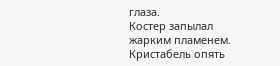глаза.
Костер запылал жарким пламенем. Кристабель опять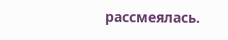рассмеялась.